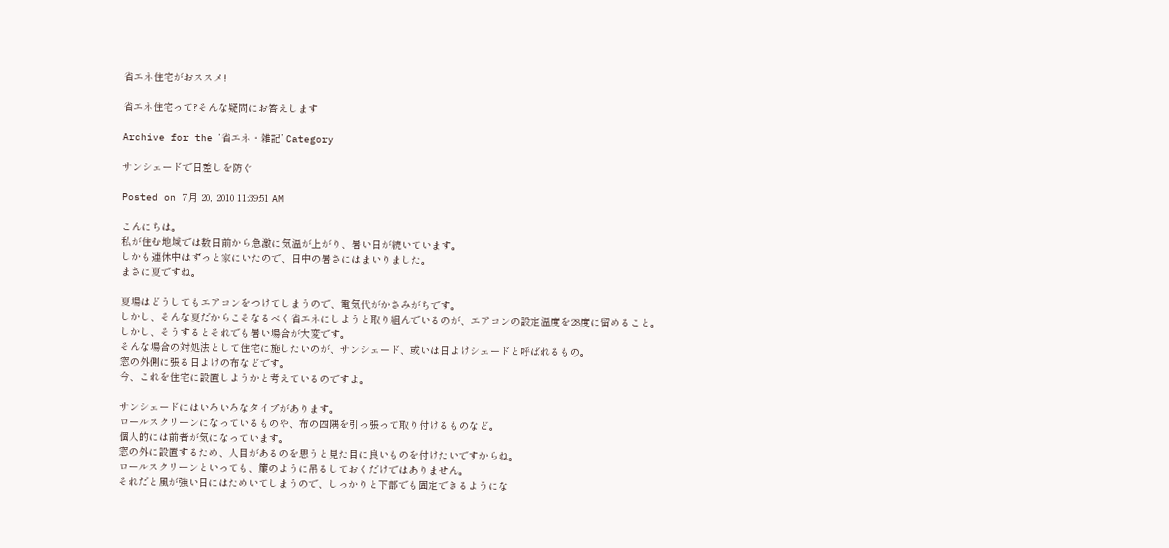省エネ住宅がおススメ!

省エネ住宅って?そんな疑問にお答えします

Archive for the ‘省エネ・雑記’ Category

サンシェードで日差しを防ぐ

Posted on 7月 20, 2010 11:39:51 AM

こんにちは。
私が住む地域では数日前から急激に気温が上がり、暑い日が続いています。
しかも連休中はずっと家にいたので、日中の暑さにはまいりました。
まさに夏ですね。

夏場はどうしてもエアコンをつけてしまうので、電気代がかさみがちです。
しかし、そんな夏だからこそなるべく省エネにしようと取り組んでいるのが、エアコンの設定温度を28度に留めること。
しかし、そうするとそれでも暑い場合が大変です。
そんな場合の対処法として住宅に施したいのが、サンシェード、或いは日よけシェードと呼ばれるもの。
窓の外側に張る日よけの布などです。
今、これを住宅に設置しようかと考えているのですよ。

サンシェードにはいろいろなタイプがあります。
ロールスクリーンになっているものや、布の四隅を引っ張って取り付けるものなど。
個人的には前者が気になっています。
窓の外に設置するため、人目があるのを思うと見た目に良いものを付けたいですからね。
ロールスクリーンといっても、簾のように吊るしておくだけではありません。
それだと風が強い日にはためいてしまうので、しっかりと下部でも固定できるようにな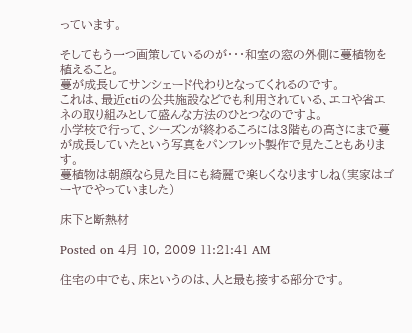っています。

そしてもう一つ画策しているのが・・・和室の窓の外側に蔓植物を植えること。
蔓が成長してサンシェード代わりとなってくれるのです。
これは、最近ctiの公共施設などでも利用されている、エコや省エネの取り組みとして盛んな方法のひとつなのですよ。
小学校で行って、シーズンが終わるころには3階もの高さにまで蔓が成長していたという写真をパンフレット製作で見たこともあります。
蔓植物は朝顔なら見た目にも綺麗で楽しくなりますしね(実家はゴーヤでやっていました)

床下と断熱材

Posted on 4月 10, 2009 11:21:41 AM

住宅の中でも、床というのは、人と最も接する部分です。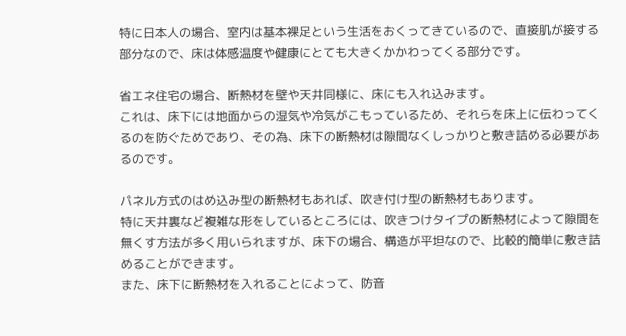特に日本人の場合、室内は基本裸足という生活をおくってきているので、直接肌が接する部分なので、床は体感温度や健康にとても大きくかかわってくる部分です。

省エネ住宅の場合、断熱材を壁や天井同様に、床にも入れ込みます。
これは、床下には地面からの湿気や冷気がこもっているため、それらを床上に伝わってくるのを防ぐためであり、その為、床下の断熱材は隙間なくしっかりと敷き詰める必要があるのです。

パネル方式のはめ込み型の断熱材もあれば、吹き付け型の断熱材もあります。
特に天井裏など複雑な形をしているところには、吹きつけタイプの断熱材によって隙間を無くす方法が多く用いられますが、床下の場合、構造が平坦なので、比較的簡単に敷き詰めることができます。
また、床下に断熱材を入れることによって、防音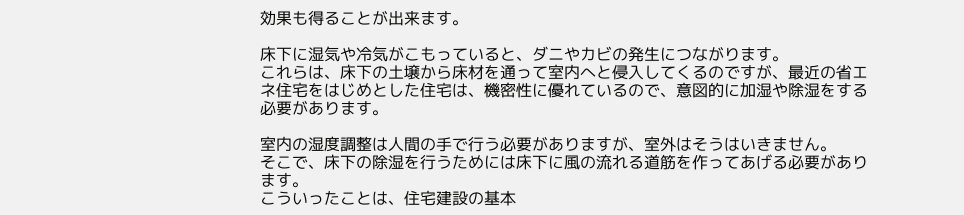効果も得ることが出来ます。

床下に湿気や冷気がこもっていると、ダニやカビの発生につながります。
これらは、床下の土壌から床材を通って室内へと侵入してくるのですが、最近の省エネ住宅をはじめとした住宅は、機密性に優れているので、意図的に加湿や除湿をする必要があります。

室内の湿度調整は人間の手で行う必要がありますが、室外はそうはいきません。
そこで、床下の除湿を行うためには床下に風の流れる道筋を作ってあげる必要があります。
こういったことは、住宅建設の基本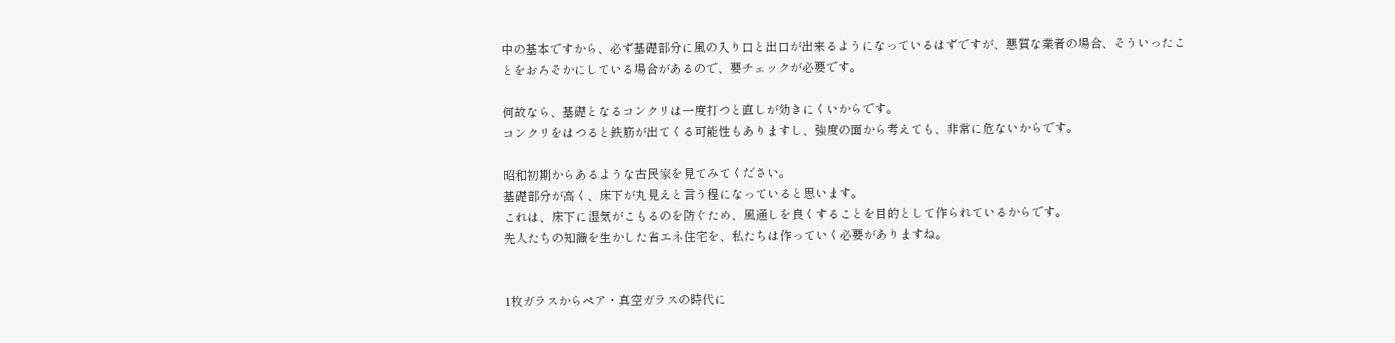中の基本ですから、必ず基礎部分に風の入り口と出口が出来るようになっているはずですが、悪質な業者の場合、そういったことをおろそかにしている場合があるので、要チェックが必要です。

何故なら、基礎となるコンクリは一度打つと直しが効きにくいからです。
コンクリをはつると鉄筋が出てくる可能性もありますし、強度の面から考えても、非常に危ないからです。

昭和初期からあるような古民家を見てみてください。
基礎部分が高く、床下が丸見えと言う程になっていると思います。
これは、床下に湿気がこもるのを防ぐため、風通しを良くすることを目的として作られているからです。
先人たちの知識を生かした省エネ住宅を、私たちは作っていく必要がありますね。


1枚ガラスからペア・真空ガラスの時代に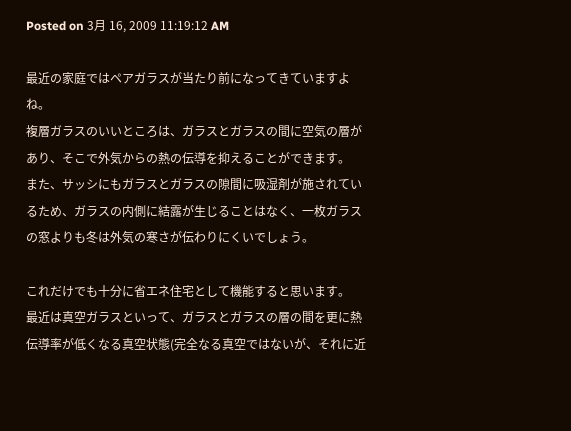Posted on 3月 16, 2009 11:19:12 AM

最近の家庭ではペアガラスが当たり前になってきていますよね。
複層ガラスのいいところは、ガラスとガラスの間に空気の層があり、そこで外気からの熱の伝導を抑えることができます。
また、サッシにもガラスとガラスの隙間に吸湿剤が施されているため、ガラスの内側に結露が生じることはなく、一枚ガラスの窓よりも冬は外気の寒さが伝わりにくいでしょう。

これだけでも十分に省エネ住宅として機能すると思います。
最近は真空ガラスといって、ガラスとガラスの層の間を更に熱伝導率が低くなる真空状態(完全なる真空ではないが、それに近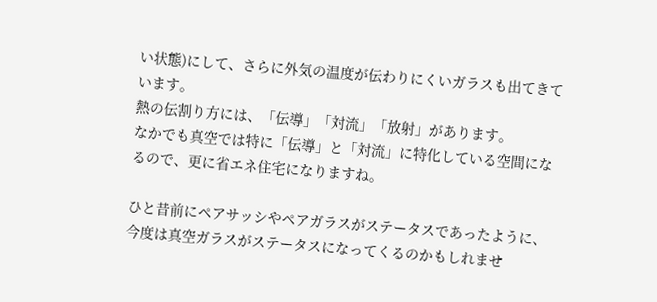い状態)にして、さらに外気の温度が伝わりにくいガラスも出てきています。
熱の伝割り方には、「伝導」「対流」「放射」があります。
なかでも真空では特に「伝導」と「対流」に特化している空間になるので、更に省エネ住宅になりますね。

ひと昔前にペアサッシやペアガラスがステータスであったように、今度は真空ガラスがステータスになってくるのかもしれませ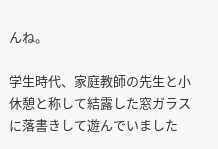んね。

学生時代、家庭教師の先生と小休憩と称して結露した窓ガラスに落書きして遊んでいました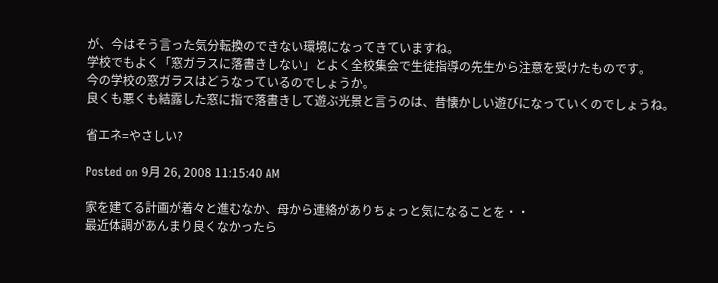が、今はそう言った気分転換のできない環境になってきていますね。
学校でもよく「窓ガラスに落書きしない」とよく全校集会で生徒指導の先生から注意を受けたものです。
今の学校の窓ガラスはどうなっているのでしょうか。
良くも悪くも結露した窓に指で落書きして遊ぶ光景と言うのは、昔懐かしい遊びになっていくのでしょうね。

省エネ=やさしい?

Posted on 9月 26, 2008 11:15:40 AM

家を建てる計画が着々と進むなか、母から連絡がありちょっと気になることを・・
最近体調があんまり良くなかったら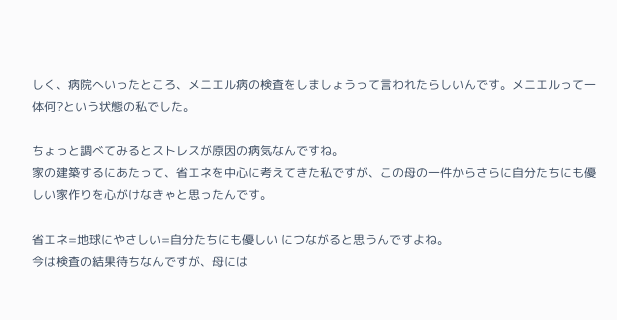しく、病院へいったところ、メニエル病の検査をしましょうって言われたらしいんです。メニエルって一体何?という状態の私でした。

ちょっと調べてみるとストレスが原因の病気なんですね。
家の建築するにあたって、省エネを中心に考えてきた私ですが、この母の一件からさらに自分たちにも優しい家作りを心がけなきゃと思ったんです。

省エネ=地球にやさしい=自分たちにも優しい につながると思うんですよね。
今は検査の結果待ちなんですが、母には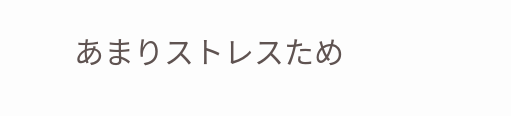あまりストレスため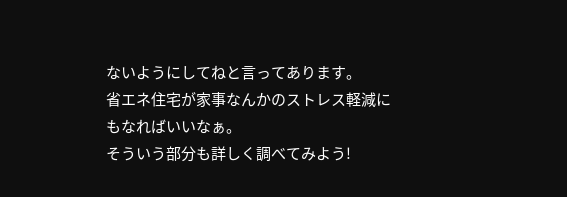ないようにしてねと言ってあります。
省エネ住宅が家事なんかのストレス軽減にもなればいいなぁ。
そういう部分も詳しく調べてみよう!